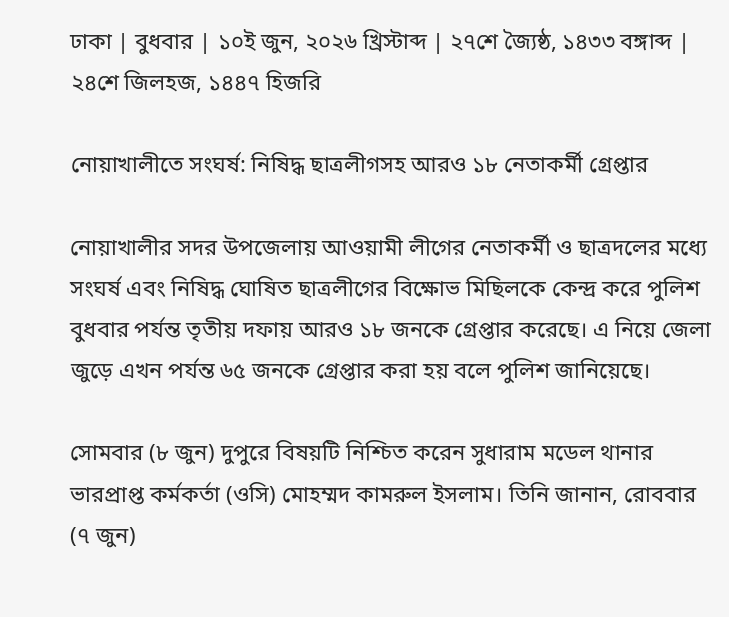ঢাকা | বুধবার | ১০ই জুন, ২০২৬ খ্রিস্টাব্দ | ২৭শে জ্যৈষ্ঠ, ১৪৩৩ বঙ্গাব্দ | ২৪শে জিলহজ, ১৪৪৭ হিজরি

নোয়াখালীতে সংঘর্ষ: নিষিদ্ধ ছাত্রলীগসহ আরও ১৮ নেতাকর্মী গ্রেপ্তার

নোয়াখালীর সদর উপজেলায় আওয়ামী লীগের নেতাকর্মী ও ছাত্রদলের মধ্যে সংঘর্ষ এবং নিষিদ্ধ ঘোষিত ছাত্রলীগের বিক্ষোভ মিছিলকে কেন্দ্র করে পুলিশ বুধবার পর্যন্ত তৃতীয় দফায় আরও ১৮ জনকে গ্রেপ্তার করেছে। এ নিয়ে জেলা জুড়ে এখন পর্যন্ত ৬৫ জনকে গ্রেপ্তার করা হয় বলে পুলিশ জানিয়েছে।

সোমবার (৮ জুন) দুপুরে বিষয়টি নিশ্চিত করেন সুধারাম মডেল থানার ভারপ্রাপ্ত কর্মকর্তা (ওসি) মোহম্মদ কামরুল ইসলাম। তিনি জানান, রোববার (৭ জুন)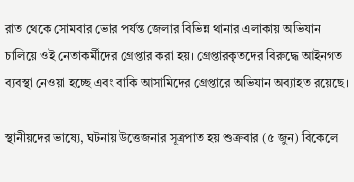রাত থেকে সোমবার ভোর পর্যন্ত জেলার বিভিন্ন থানার এলাকায় অভিযান চালিয়ে ওই নেতাকর্মীদের গ্রেপ্তার করা হয়। গ্রেপ্তারকৃতদের বিরুদ্ধে আইনগত ব্যবস্থা নেওয়া হচ্ছে এবং বাকি আসামিদের গ্রেপ্তারে অভিযান অব্যাহত রয়েছে।

স্থানীয়দের ভাষ্যে, ঘটনায় উত্তেজনার সূত্রপাত হয় শুক্রবার (৫ জুন) বিকেলে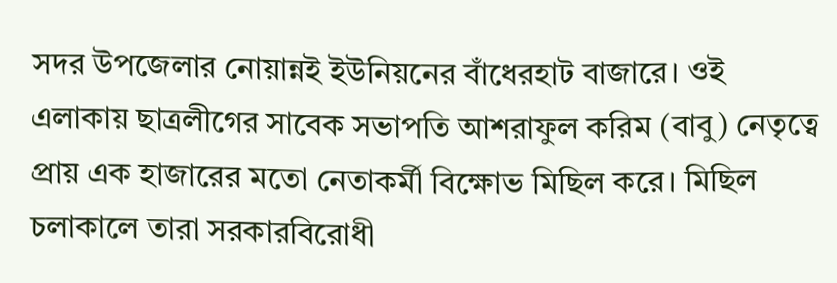সদর উপজেলার নোয়ান্নই ইউনিয়নের বাঁধেরহাট বাজারে। ওই এলাকায় ছাত্রলীগের সাবেক সভাপতি আশরাফুল করিম (বাবু) নেতৃত্বে প্রায় এক হাজারের মতো নেতাকর্মী বিক্ষোভ মিছিল করে। মিছিল চলাকালে তারা সরকারবিরোধী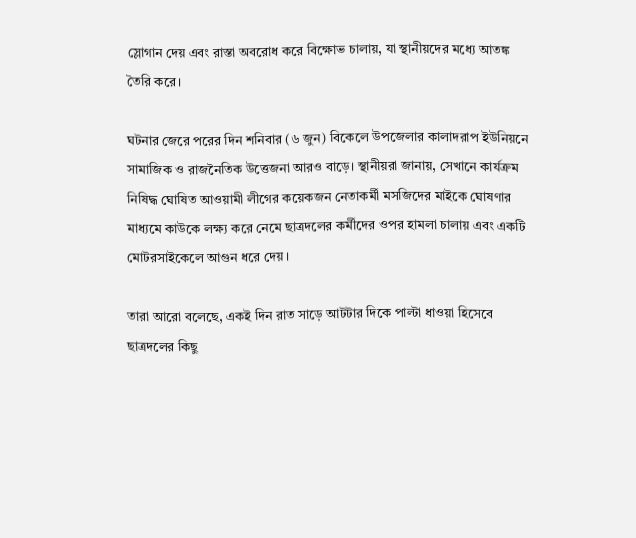স্লোগান দেয় এবং রাস্তা অবরোধ করে বিক্ষোভ চালায়, যা স্থানীয়দের মধ্যে আতঙ্ক তৈরি করে।

ঘটনার জেরে পরের দিন শনিবার (৬ জুন) বিকেলে উপজেলার কালাদরাপ ইউনিয়নে সামাজিক ও রাজনৈতিক উত্তেজনা আরও বাড়ে। স্থানীয়রা জানায়, সেখানে কার্যক্রম নিষিদ্ধ ঘোষিত আওয়ামী লীগের কয়েকজন নেতাকর্মী মসজিদের মাইকে ঘোষণার মাধ্যমে কাউকে লক্ষ্য করে নেমে ছাত্রদলের কর্মীদের ওপর হামলা চালায় এবং একটি মোটরসাইকেলে আগুন ধরে দেয়।

তারা আরো বলেছে, একই দিন রাত সাড়ে আটটার দিকে পাল্টা ধাওয়া হিসেবে ছাত্রদলের কিছু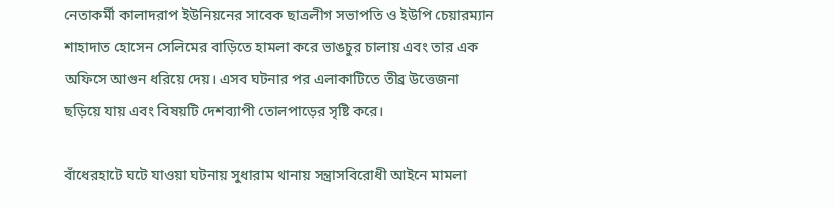নেতাকর্মী কালাদরাপ ইউনিয়নের সাবেক ছাত্রলীগ সভাপতি ও ইউপি চেয়ারম্যান শাহাদাত হোসেন সেলিমের বাড়িতে হামলা করে ভাঙচুর চালায় এবং তার এক অফিসে আগুন ধরিয়ে দেয়। এসব ঘটনার পর এলাকাটিতে তীব্র উত্তেজনা ছড়িয়ে যায় এবং বিষয়টি দেশব্যাপী তোলপাড়ের সৃষ্টি করে।

বাঁধেরহাটে ঘটে যাওয়া ঘটনায় সুধারাম থানায় সন্ত্রাসবিরোধী আইনে মামলা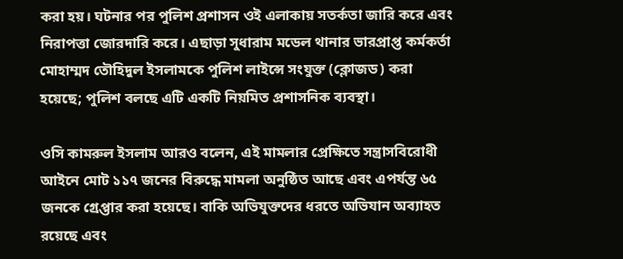করা হয়। ঘটনার পর পুলিশ প্রশাসন ওই এলাকায় সতর্কতা জারি করে এবং নিরাপত্তা জোরদারি করে। এছাড়া সুধারাম মডেল থানার ভারপ্রাপ্ত কর্মকর্তা মোহাম্মদ তৌহিদুল ইসলামকে পুলিশ লাইন্সে সংযুক্ত (ক্লোজড) করা হয়েছে; পুলিশ বলছে এটি একটি নিয়মিত প্রশাসনিক ব্যবস্থা।

ওসি কামরুল ইসলাম আরও বলেন, এই মামলার প্রেক্ষিতে সন্ত্রাসবিরোধী আইনে মোট ১১৭ জনের বিরুদ্ধে মামলা অনুষ্ঠিত আছে এবং এপর্যন্ত ৬৫ জনকে গ্রেপ্তার করা হয়েছে। বাকি অভিযুক্তদের ধরতে অভিযান অব্যাহত রয়েছে এবং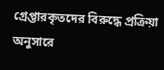গ্রেপ্তারকৃতদের বিরুদ্ধে প্রক্রিয়া অনুসারে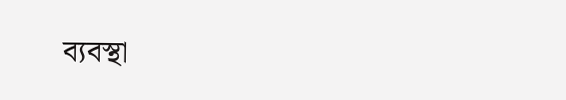ব্যবস্থা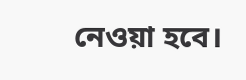নেওয়া হবে।